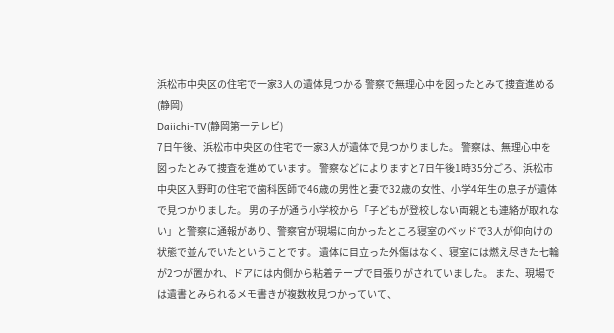浜松市中央区の住宅で一家3人の遺体見つかる 警察で無理心中を図ったとみて捜査進める(静岡)
Daiichi-TV(静岡第一テレビ)
7日午後、浜松市中央区の住宅で一家3人が遺体で見つかりました。 警察は、無理心中を図ったとみて捜査を進めています。 警察などによりますと7日午後1時35分ごろ、浜松市中央区入野町の住宅で歯科医師で46歳の男性と妻で32歳の女性、小学4年生の息子が遺体で見つかりました。 男の子が通う小学校から「子どもが登校しない両親とも連絡が取れない」と警察に通報があり、警察官が現場に向かったところ寝室のベッドで3人が仰向けの状態で並んでいたということです。 遺体に目立った外傷はなく、寝室には燃え尽きた七輪が2つが置かれ、ドアには内側から粘着テープで目張りがされていました。 また、現場では遺書とみられるメモ書きが複数枚見つかっていて、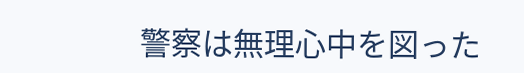警察は無理心中を図った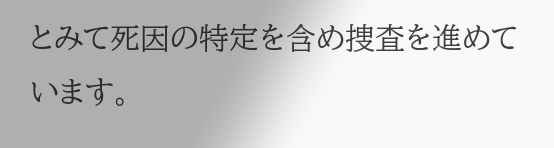とみて死因の特定を含め捜査を進めています。